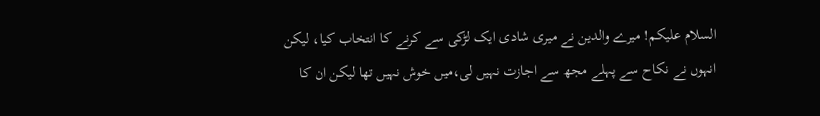السلام علیکم! میرے والدین نے میری شادی ایک لڑکی سے کرنے کا انتخاب کیا، لیکن انہوں نے نکاح سے پہلے مجھ سے اجازت نہیں لی،میں خوش نہیں تھا لیکن ان کا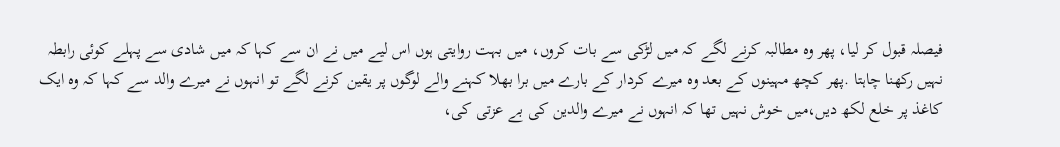فیصلہ قبول کر لیا، پھر وہ مطالبہ کرنے لگے کہ میں لڑکی سے بات کروں، میں بہت روایتی ہوں اس لیے میں نے ان سے کہا کہ میں شادی سے پہلے کوئی رابطہ نہیں رکھنا چاہتا .پھر کچھ مہینوں کے بعد وہ میرے کردار کے بارے میں برا بھلا کہنے والے لوگوں پر یقین کرنے لگے تو انہوں نے میرے والد سے کہا کہ وہ ایک کاغذ پر خلع لکھ دیں،میں خوش نہیں تھا کہ انہوں نے میرے والدین کی بے عزتی کی،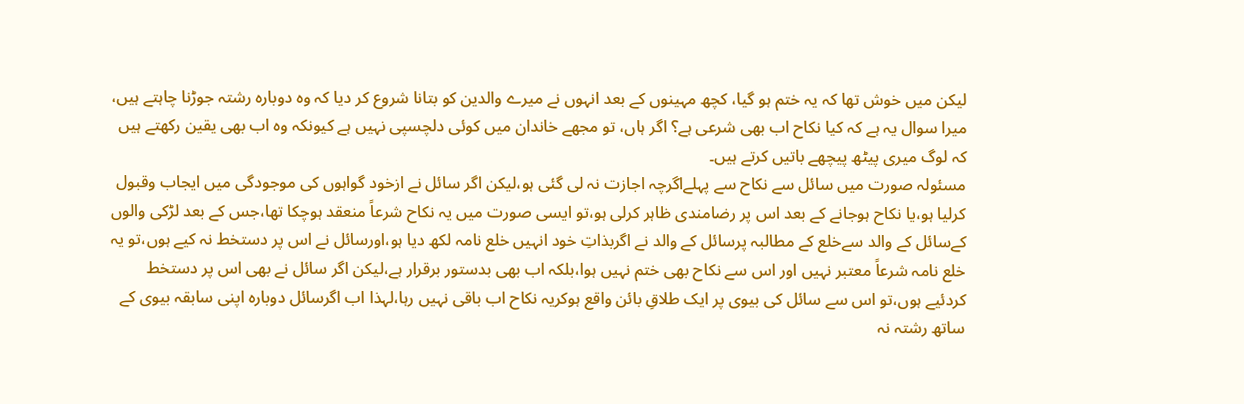لیکن میں خوش تھا کہ یہ ختم ہو گیا، کچھ مہینوں کے بعد انہوں نے میرے والدین کو بتانا شروع کر دیا کہ وہ دوبارہ رشتہ جوڑنا چاہتے ہیں، میرا سوال یہ ہے کہ کیا نکاح اب بھی شرعی ہے؟ اگر ہاں، تو مجھے خاندان میں کوئی دلچسپی نہیں ہے کیونکہ وہ اب بھی یقین رکھتے ہیں کہ لوگ میری پیٹھ پیچھے باتیں کرتے ہیں۔
مسئولہ صورت میں سائل سے نکاح سے پہلےاگرچہ اجازت نہ لی گئی ہو،لیکن اگر سائل نے ازخود گواہوں کی موجودگی میں ایجاب وقبول کرلیا ہو،یا نکاح ہوجانے کے بعد اس پر رضامندی ظاہر کرلی ہو،تو ایسی صورت میں یہ نکاح شرعاً منعقد ہوچکا تھا،جس کے بعد لڑکی والوں کےسائل کے والد سےخلع کے مطالبہ پرسائل کے والد نے اگربذاتِ خود انہیں خلع نامہ لکھ دیا ہو،اورسائل نے اس پر دستخط نہ کیے ہوں،تو یہ خلع نامہ شرعاً معتبر نہیں اور اس سے نکاح بھی ختم نہیں ہوا،بلکہ اب بھی بدستور برقرار ہے،لیکن اگر سائل نے بھی اس پر دستخط کردئیے ہوں،تو اس سے سائل کی بیوی پر ایک طلاقِ بائن واقع ہوکریہ نکاح اب باقی نہیں رہا،لہذا اب اگرسائل دوبارہ اپنی سابقہ بیوی کے ساتھ رشتہ نہ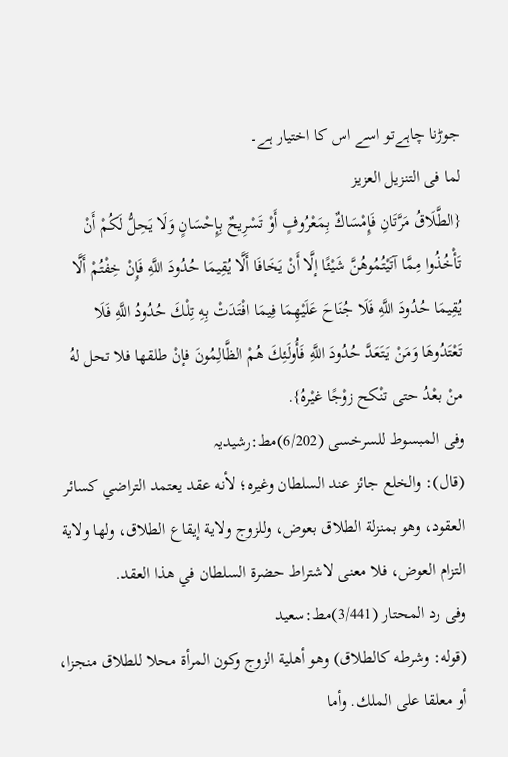جوڑنا چاہےتو اسے اس کا اختیار ہے۔
لما فی التنزیل العزیز
{الطَّلَاقُ مَرَّتَانِ فَإِمْسَاكٌ بِمَعْرُوفٍ أَوْ تَسْرِيحٌ بِإِحْسَانٍ وَلَا يَحِلُّ لَكُمْ أَنْ تَأْخُذُوا مِمَّا آتَيْتُمُوهُنَّ شَيْئًا إلَّا أَنْ يَخَافَا أَلَّا يُقِيمَا حُدُودَ اللَّهِ فَإِنْ خِفْتُمْ أَلَّا يُقِيمَا حُدُودَ اللَّهِ فَلَا جُنَاحَ عَلَيْهِمَا فِيمَا افْتَدَتْ بِهِ تِلْكَ حُدُودُ اللَّهِ فَلَا تَعْتَدُوهَا وَمَنْ يَتَعَدَّ حُدُودَ اللَّهِ فَأُولَئِكَ هُمْ الظَّالِمُونَ فإنْ طلقها فلا تحل لهُ منْ بعْدُ حتى تنْكح زوْجًا غيْرهُ}.
وفی المبسوط للسرخسی (6/202)مط:رشیدیہ
(قال): والخلع جائز عند السلطان وغيره؛ لأنه عقد يعتمد التراضي كسائر العقود، وهو بمنزلة الطلاق بعوض، وللزوج ولاية إيقاع الطلاق، ولها ولاية التزام العوض، فلا معنى لاشتراط حضرة السلطان في هذا العقد.
وفی رد المحتار (3/441)مط:سعید
(قوله: وشرطه كالطلاق) وهو أهلية الزوج وكون المرأة محلا للطلاق منجزا، أو معلقا على الملك. وأما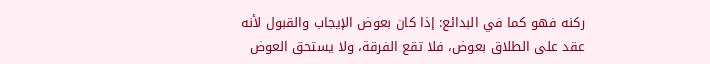ركنه فهو كما في البدائع: إذا كان بعوض الإيجاب والقبول لأنه عقد على الطلاق بعوض، فلا تقع الفرقة، ولا يستحق العوض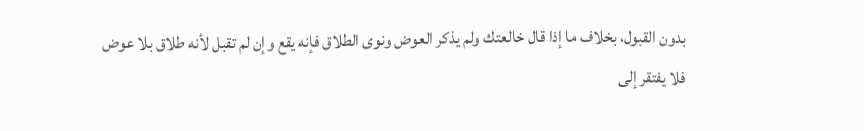بدون القبول، بخلاف ما إذا قال خالعتك ولم يذكر العوض ونوى الطلاق فإنه يقع وإن لم تقبل لأنه طلاق بلا عوض فلا يفتقر إلى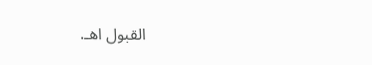القبول اهـ.